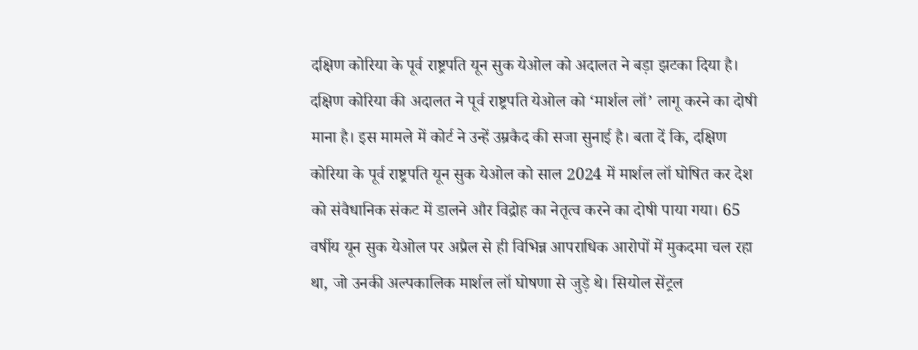दक्षिण कोरिया के पूर्व राष्ट्रपति यून सुक येओल को अदालत ने बड़ा झटका दिया है। दक्षिण कोरिया की अदालत ने पूर्व राष्ट्रपति येओल को ‘मार्शल लॉ’ लागू करने का दोषी माना है। इस मामले में कोर्ट ने उन्हें उम्रकैद की सजा सुनाई है। बता दें कि, दक्षिण कोरिया के पूर्व राष्ट्रपति यून सुक येओल को साल 2024 में मार्शल लॉ घोषित कर देश को संवैधानिक संकट में डालने और विद्रोह का नेतृत्व करने का दोषी पाया गया। 65 वर्षीय यून सुक येओल पर अप्रैल से ही विभिन्न आपराधिक आरोपों में मुकदमा चल रहा था, जो उनकी अल्पकालिक मार्शल लॉ घोषणा से जुड़े थे। सियोल सेंट्रल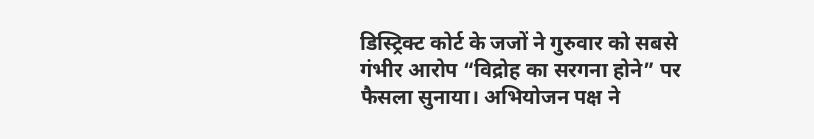डिस्ट्रिक्ट कोर्ट के जजों ने गुरुवार को सबसे गंभीर आरोप “विद्रोह का सरगना होने” पर फैसला सुनाया। अभियोजन पक्ष ने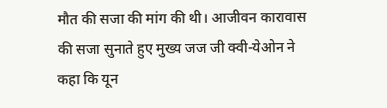मौत की सजा की मांग की थी। आजीवन कारावास की सजा सुनाते हुए मुख्य जज जी क्वी-येओन ने कहा कि यून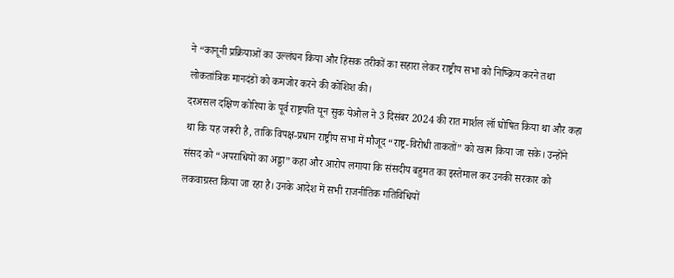ने “कानूनी प्रक्रियाओं का उल्लंघन किया और हिंसक तरीकों का सहारा लेकर राष्ट्रीय सभा को निष्क्रिय करने तथा लोकतांत्रिक मानदंडों को कमजोर करने की कोशिश की।
दरअसल दक्षिण कोरिया के पूर्व राष्ट्रपति यून सुक येओल ने 3 दिसंबर 2024 की रात मार्शल लॉ घोषित किया था और कहा था कि यह जरूरी है, ताकि विपक्ष-प्रधान राष्ट्रीय सभा में मौजूद “राष्ट्र-विरोधी ताकतों” को खत्म किया जा सके। उन्होंने संसद को “अपराधियों का अड्डा” कहा और आरोप लगाया कि संसदीय बहुमत का इस्तेमाल कर उनकी सरकार को लकवाग्रस्त किया जा रहा है। उनके आदेश में सभी राजनीतिक गतिविधियों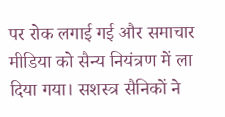पर रोक लगाई गई और समाचार मीडिया को सैन्य नियंत्रण में ला दिया गया। सशस्त्र सैनिकों ने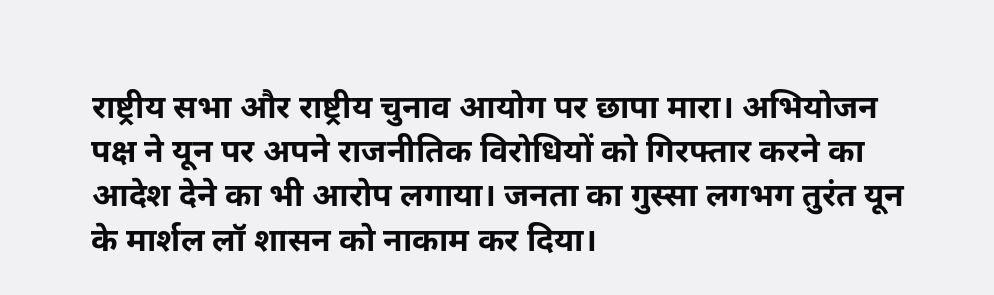राष्ट्रीय सभा और राष्ट्रीय चुनाव आयोग पर छापा मारा। अभियोजन पक्ष ने यून पर अपने राजनीतिक विरोधियों को गिरफ्तार करने का आदेश देने का भी आरोप लगाया। जनता का गुस्सा लगभग तुरंत यून के मार्शल लॉ शासन को नाकाम कर दिया।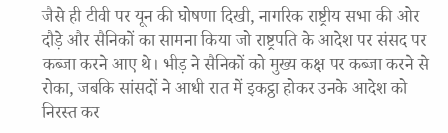जैसे ही टीवी पर यून की घोषणा दिखी, नागरिक राष्ट्रीय सभा की ओर दौड़े और सैनिकों का सामना किया जो राष्ट्रपति के आदेश पर संसद पर कब्जा करने आए थे। भीड़ ने सैनिकों को मुख्य कक्ष पर कब्जा करने से रोका, जबकि सांसदों ने आधी रात में इकट्ठा होकर उनके आदेश को निरस्त कर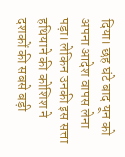दिया। छह घंटे बाद यून को अपना आदेश वापस लेना पड़ा। लेकिन उनकी इस सत्ता हथियाने की कोशिश ने दशकों की सबसे बड़ी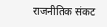राजनीतिक संकट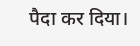पैदा कर दिया।